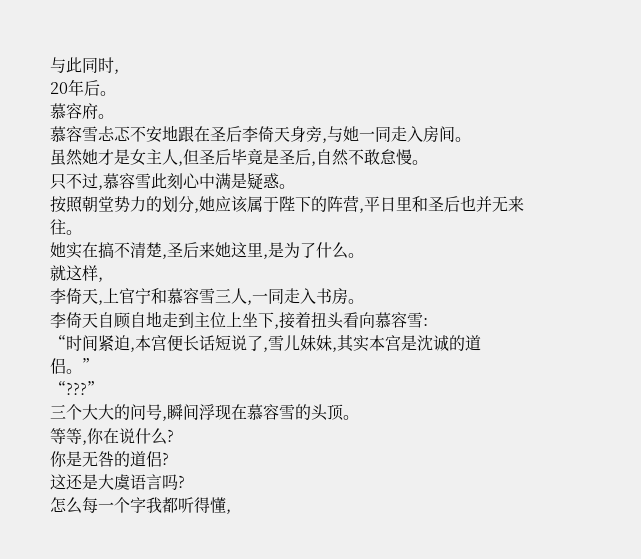与此同时,
20年后。
慕容府。
慕容雪忐忑不安地跟在圣后李倚天身旁,与她一同走入房间。
虽然她才是女主人,但圣后毕竟是圣后,自然不敢怠慢。
只不过,慕容雪此刻心中满是疑惑。
按照朝堂势力的划分,她应该属于陛下的阵营,平日里和圣后也并无来往。
她实在搞不清楚,圣后来她这里,是为了什么。
就这样,
李倚天,上官宁和慕容雪三人,一同走入书房。
李倚天自顾自地走到主位上坐下,接着扭头看向慕容雪:
“时间紧迫,本宫便长话短说了,雪儿妹妹,其实本宫是沈诚的道侣。”
“???”
三个大大的问号,瞬间浮现在慕容雪的头顶。
等等,你在说什么?
你是无咎的道侣?
这还是大虞语言吗?
怎么每一个字我都听得懂,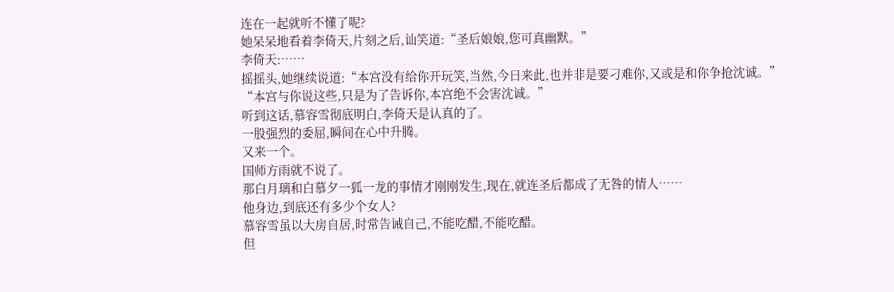连在一起就听不懂了呢?
她呆呆地看着李倚天,片刻之后,讪笑道:“圣后娘娘,您可真幽默。”
李倚天:……
摇摇头,她继续说道:“本宫没有给你开玩笑,当然,今日来此,也并非是要刁难你,又或是和你争抢沈诚。”
“本宫与你说这些,只是为了告诉你,本宫绝不会害沈诚。”
听到这话,慕容雪彻底明白,李倚天是认真的了。
一股强烈的委屈,瞬间在心中升腾。
又来一个。
国师方雨就不说了。
那白月璃和白慕夕一狐一龙的事情才刚刚发生,现在,就连圣后都成了无咎的情人……
他身边,到底还有多少个女人?
慕容雪虽以大房自居,时常告诫自己,不能吃醋,不能吃醋。
但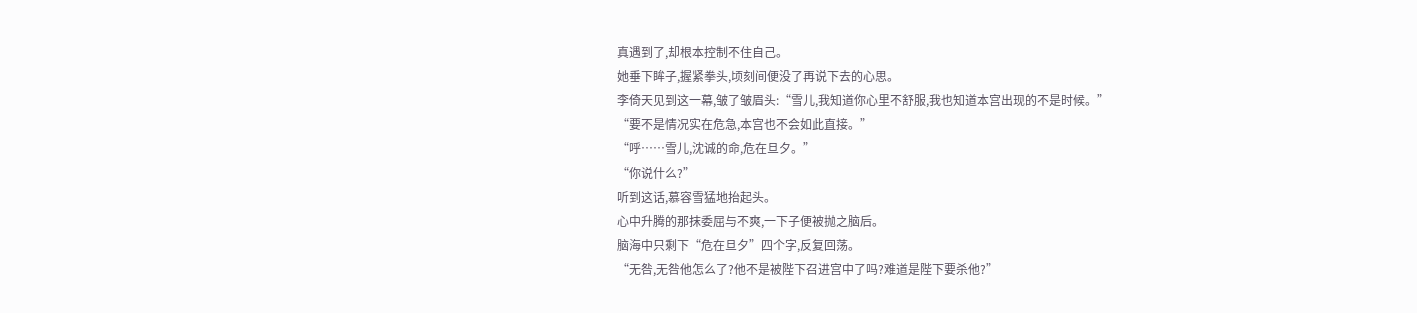真遇到了,却根本控制不住自己。
她垂下眸子,握紧拳头,顷刻间便没了再说下去的心思。
李倚天见到这一幕,皱了皱眉头:“雪儿,我知道你心里不舒服,我也知道本宫出现的不是时候。”
“要不是情况实在危急,本宫也不会如此直接。”
“呼……雪儿,沈诚的命,危在旦夕。”
“你说什么?”
听到这话,慕容雪猛地抬起头。
心中升腾的那抹委屈与不爽,一下子便被抛之脑后。
脑海中只剩下“危在旦夕”四个字,反复回荡。
“无咎,无咎他怎么了?他不是被陛下召进宫中了吗?难道是陛下要杀他?”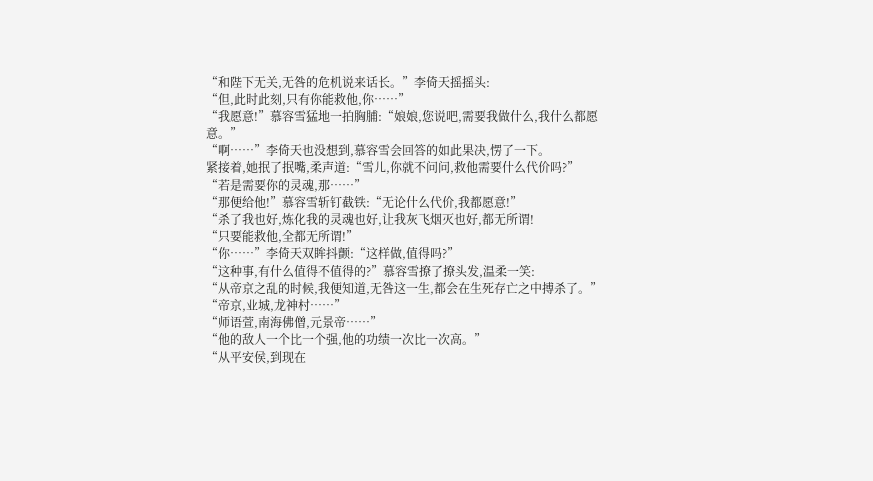“和陛下无关,无咎的危机说来话长。”李倚天摇摇头:
“但,此时此刻,只有你能救他,你……”
“我愿意!”慕容雪猛地一拍胸脯:“娘娘,您说吧,需要我做什么,我什么都愿意。”
“啊……”李倚天也没想到,慕容雪会回答的如此果决,愣了一下。
紧接着,她抿了抿嘴,柔声道:“雪儿,你就不问问,救他需要什么代价吗?”
“若是需要你的灵魂,那……”
“那便给他!”慕容雪斩钉截铁:“无论什么代价,我都愿意!”
“杀了我也好,炼化我的灵魂也好,让我灰飞烟灭也好,都无所谓!
“只要能救他,全都无所谓!”
“你……”李倚天双眸抖颤:“这样做,值得吗?”
“这种事,有什么值得不值得的?”慕容雪撩了撩头发,温柔一笑:
“从帝京之乱的时候,我便知道,无咎这一生,都会在生死存亡之中搏杀了。”
“帝京,业城,龙神村……”
“师语萱,南海佛僧,元景帝……”
“他的敌人一个比一个强,他的功绩一次比一次高。”
“从平安侯,到现在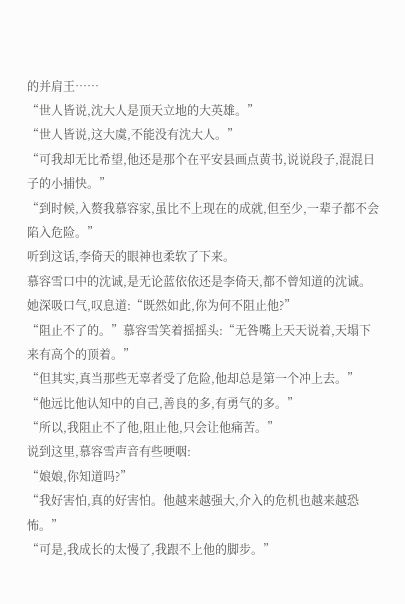的并肩王……
“世人皆说,沈大人是顶天立地的大英雄。”
“世人皆说,这大虞,不能没有沈大人。”
“可我却无比希望,他还是那个在平安县画点黄书,说说段子,混混日子的小捕快。”
“到时候,入赘我慕容家,虽比不上现在的成就,但至少,一辈子都不会陷入危险。”
听到这话,李倚天的眼神也柔软了下来。
慕容雪口中的沈诚,是无论蓝依依还是李倚天,都不曾知道的沈诚。
她深吸口气,叹息道:“既然如此,你为何不阻止他?”
“阻止不了的。”慕容雪笑着摇摇头:“无咎嘴上天天说着,天塌下来有高个的顶着。”
“但其实,真当那些无辜者受了危险,他却总是第一个冲上去。”
“他远比他认知中的自己,善良的多,有勇气的多。”
“所以,我阻止不了他,阻止他,只会让他痛苦。”
说到这里,慕容雪声音有些哽咽:
“娘娘,你知道吗?”
“我好害怕,真的好害怕。他越来越强大,介入的危机也越来越恐怖。”
“可是,我成长的太慢了,我跟不上他的脚步。”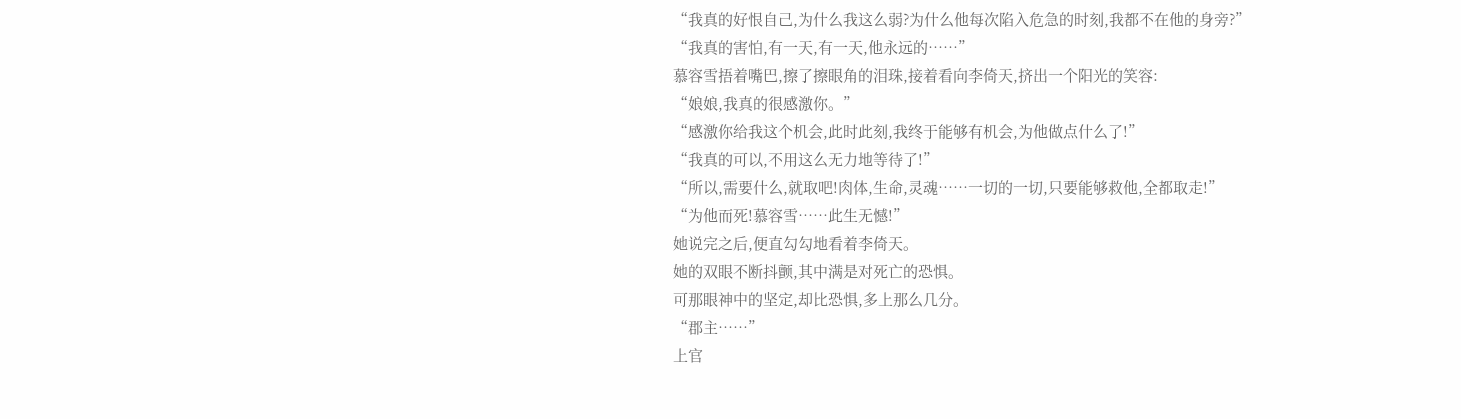“我真的好恨自己,为什么我这么弱?为什么他每次陷入危急的时刻,我都不在他的身旁?”
“我真的害怕,有一天,有一天,他永远的……”
慕容雪捂着嘴巴,擦了擦眼角的泪珠,接着看向李倚天,挤出一个阳光的笑容:
“娘娘,我真的很感激你。”
“感激你给我这个机会,此时此刻,我终于能够有机会,为他做点什么了!”
“我真的可以,不用这么无力地等待了!”
“所以,需要什么,就取吧!肉体,生命,灵魂……一切的一切,只要能够救他,全都取走!”
“为他而死!慕容雪……此生无憾!”
她说完之后,便直勾勾地看着李倚天。
她的双眼不断抖颤,其中满是对死亡的恐惧。
可那眼神中的坚定,却比恐惧,多上那么几分。
“郡主……”
上官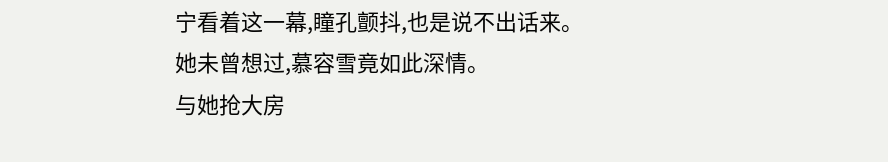宁看着这一幕,瞳孔颤抖,也是说不出话来。
她未曾想过,慕容雪竟如此深情。
与她抢大房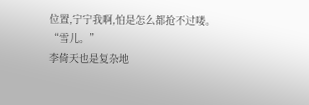位置,宁宁我啊,怕是怎么都抢不过喽。
“雪儿。”
李倚天也是复杂地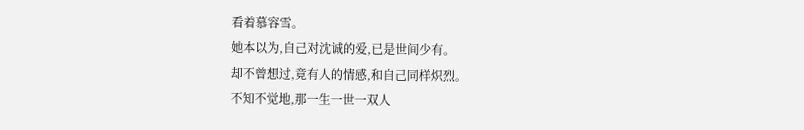看着慕容雪。
她本以为,自己对沈诚的爱,已是世间少有。
却不曾想过,竟有人的情感,和自己同样炽烈。
不知不觉地,那一生一世一双人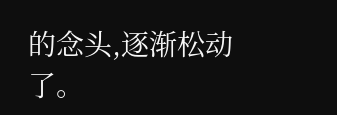的念头,逐渐松动了。